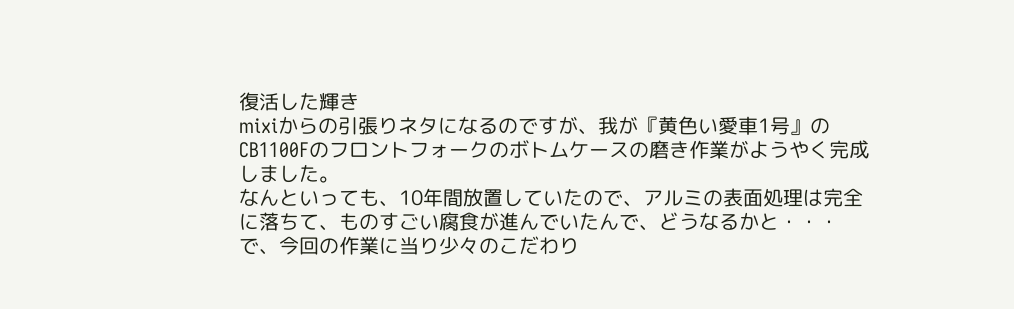復活した輝き
mixiからの引張りネタになるのですが、我が『黄色い愛車1号』のCB1100Fのフロントフォークのボトムケースの磨き作業がようやく完成しました。
なんといっても、10年間放置していたので、アルミの表面処理は完全に落ちて、ものすごい腐食が進んでいたんで、どうなるかと・・・
で、今回の作業に当り少々のこだわり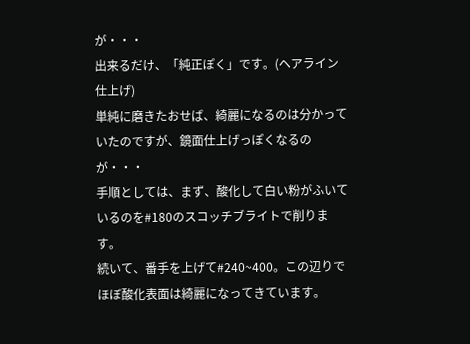が・・・
出来るだけ、「純正ぽく」です。(ヘアライン仕上げ)
単純に磨きたおせば、綺麗になるのは分かっていたのですが、鏡面仕上げっぽくなるのが・・・
手順としては、まず、酸化して白い粉がふいているのを#180のスコッチブライトで削ります。
続いて、番手を上げて#240~400。この辺りでほぼ酸化表面は綺麗になってきています。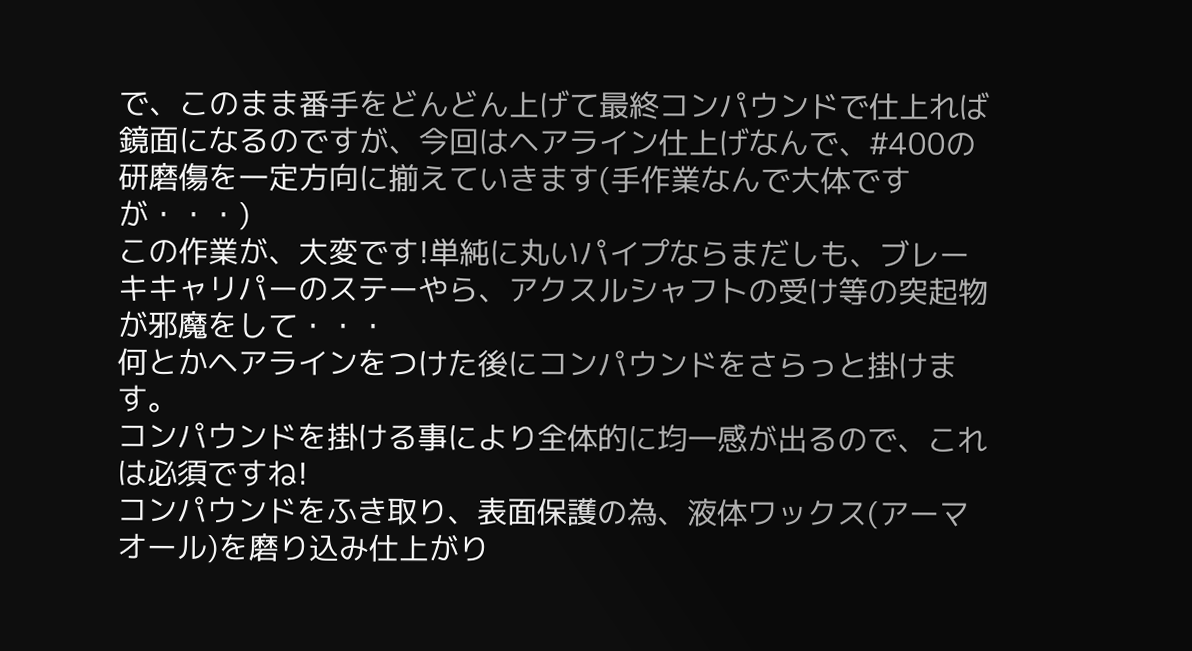で、このまま番手をどんどん上げて最終コンパウンドで仕上れば鏡面になるのですが、今回はヘアライン仕上げなんで、#400の研磨傷を一定方向に揃えていきます(手作業なんで大体ですが・・・)
この作業が、大変です!単純に丸いパイプならまだしも、ブレーキキャリパーのステーやら、アクスルシャフトの受け等の突起物が邪魔をして・・・
何とかヘアラインをつけた後にコンパウンドをさらっと掛けます。
コンパウンドを掛ける事により全体的に均一感が出るので、これは必須ですね!
コンパウンドをふき取り、表面保護の為、液体ワックス(アーマオール)を磨り込み仕上がり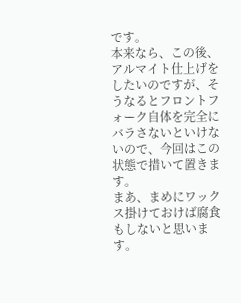です。
本来なら、この後、アルマイト仕上げをしたいのですが、そうなるとフロントフォーク自体を完全にバラさないといけないので、今回はこの状態で措いて置きます。
まあ、まめにワックス掛けておけば腐食もしないと思います。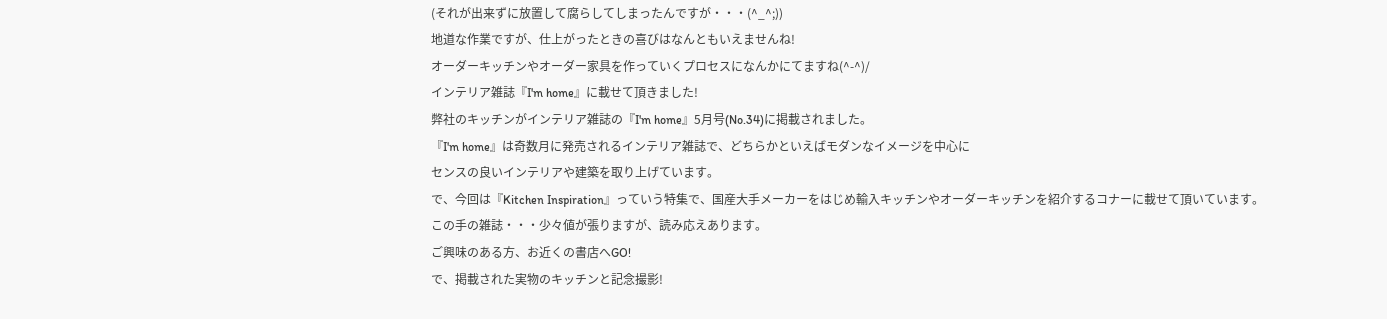(それが出来ずに放置して腐らしてしまったんですが・・・(^_^;))
地道な作業ですが、仕上がったときの喜びはなんともいえませんね!
オーダーキッチンやオーダー家具を作っていくプロセスになんかにてますね(^-^)/
インテリア雑誌『I'm home』に載せて頂きました!
弊社のキッチンがインテリア雑誌の『I'm home』5月号(No.34)に掲載されました。
『I'm home』は奇数月に発売されるインテリア雑誌で、どちらかといえばモダンなイメージを中心に
センスの良いインテリアや建築を取り上げています。
で、今回は『Kitchen Inspiration』っていう特集で、国産大手メーカーをはじめ輸入キッチンやオーダーキッチンを紹介するコナーに載せて頂いています。
この手の雑誌・・・少々値が張りますが、読み応えあります。
ご興味のある方、お近くの書店へGO!
で、掲載された実物のキッチンと記念撮影!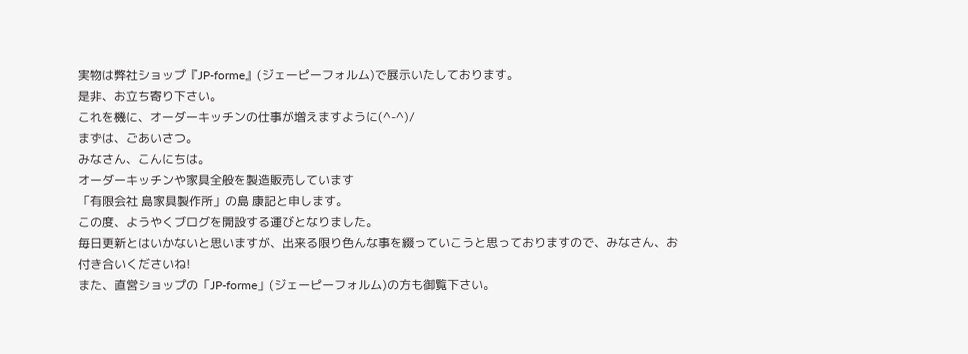実物は弊社ショップ『JP-forme』(ジェーピーフォルム)で展示いたしております。
是非、お立ち寄り下さい。
これを機に、オーダーキッチンの仕事が増えますように(^-^)/
まずは、ごあいさつ。
みなさん、こんにちは。
オーダーキッチンや家具全般を製造販売しています
「有限会社 島家具製作所」の島 康記と申します。
この度、ようやくブログを開設する運びとなりました。
毎日更新とはいかないと思いますが、出来る限り色んな事を綴っていこうと思っておりますので、みなさん、お付き合いくださいね!
また、直営ショップの「JP-forme」(ジェーピーフォルム)の方も御覧下さい。